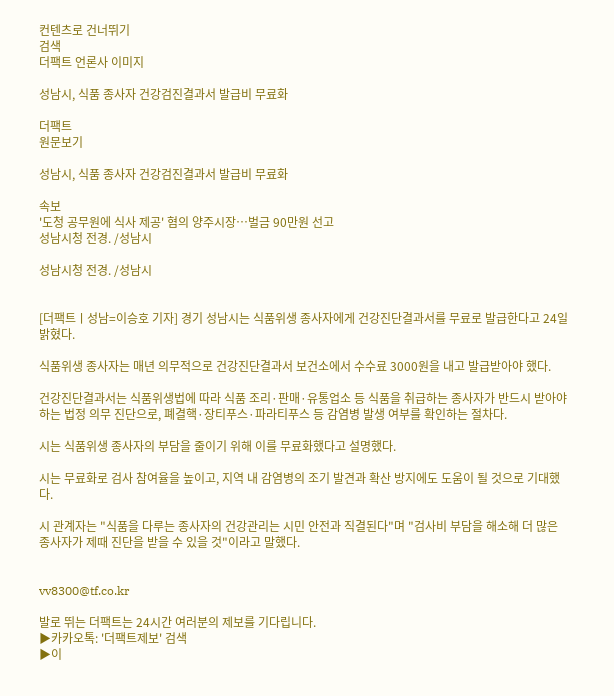컨텐츠로 건너뛰기
검색
더팩트 언론사 이미지

성남시, 식품 종사자 건강검진결과서 발급비 무료화

더팩트
원문보기

성남시, 식품 종사자 건강검진결과서 발급비 무료화

속보
'도청 공무원에 식사 제공' 혐의 양주시장…벌금 90만원 선고
성남시청 전경. /성남시

성남시청 전경. /성남시


[더팩트ㅣ성남=이승호 기자] 경기 성남시는 식품위생 종사자에게 건강진단결과서를 무료로 발급한다고 24일 밝혔다.

식품위생 종사자는 매년 의무적으로 건강진단결과서 보건소에서 수수료 3000원을 내고 발급받아야 했다.

건강진단결과서는 식품위생법에 따라 식품 조리·판매·유통업소 등 식품을 취급하는 종사자가 반드시 받아야 하는 법정 의무 진단으로, 폐결핵·장티푸스·파라티푸스 등 감염병 발생 여부를 확인하는 절차다.

시는 식품위생 종사자의 부담을 줄이기 위해 이를 무료화했다고 설명했다.

시는 무료화로 검사 참여율을 높이고, 지역 내 감염병의 조기 발견과 확산 방지에도 도움이 될 것으로 기대했다.

시 관계자는 "식품을 다루는 종사자의 건강관리는 시민 안전과 직결된다"며 "검사비 부담을 해소해 더 많은 종사자가 제때 진단을 받을 수 있을 것"이라고 말했다.


vv8300@tf.co.kr

발로 뛰는 더팩트는 24시간 여러분의 제보를 기다립니다.
▶카카오톡: '더팩트제보' 검색
▶이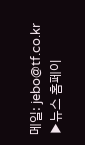메일: jebo@tf.co.kr
▶뉴스 홈페이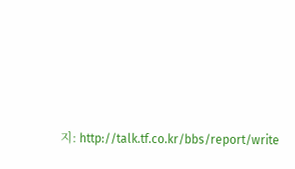지: http://talk.tf.co.kr/bbs/report/write